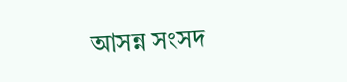আসন্ন সংসদ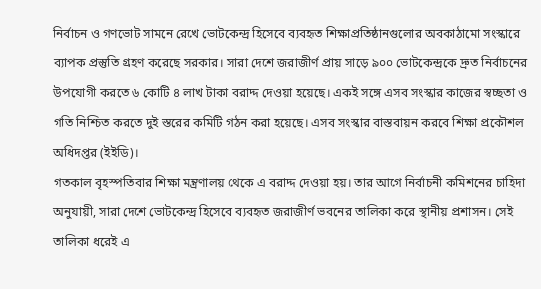নির্বাচন ও গণভোট সামনে রেখে ভোটকেন্দ্র হিসেবে ব্যবহৃত শিক্ষাপ্রতিষ্ঠানগুলোর অবকাঠামো সংস্কারে ব্যাপক প্রস্তুতি গ্রহণ করেছে সরকার। সারা দেশে জরাজীর্ণ প্রায় সাড়ে ৯০০ ভোটকেন্দ্রকে দ্রুত নির্বাচনের উপযোগী করতে ৬ কোটি ৪ লাখ টাকা বরাদ্দ দেওয়া হয়েছে। একই সঙ্গে এসব সংস্কার কাজের স্বচ্ছতা ও গতি নিশ্চিত করতে দুই স্তরের কমিটি গঠন করা হয়েছে। এসব সংস্কার বাস্তবায়ন করবে শিক্ষা প্রকৌশল অধিদপ্তর (ইইডি)।
গতকাল বৃহস্পতিবার শিক্ষা মন্ত্রণালয় থেকে এ বরাদ্দ দেওয়া হয়। তার আগে নির্বাচনী কমিশনের চাহিদা অনুযায়ী, সারা দেশে ভোটকেন্দ্র হিসেবে ব্যবহৃত জরাজীর্ণ ভবনের তালিকা করে স্থানীয় প্রশাসন। সেই তালিকা ধরেই এ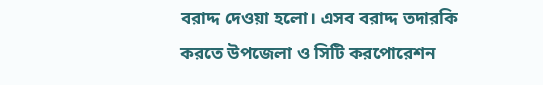বরাদ্দ দেওয়া হলো। এসব বরাদ্দ তদারকি করতে উপজেলা ও সিটি করপোরেশন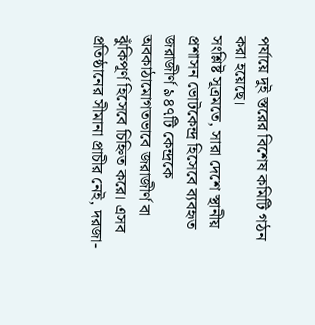পর্যায়ে দুই স্তরের বিশেষ কমিটি গঠন করা হয়েছে।
সংশ্লিষ্ট সূত্রমতে, সারা দেশে স্থানীয় প্রশাসন ভোটকেন্দ্র হিসেবে ব্যবহৃত জরাজীর্ণ ৯৪৭টি কেন্দ্রকে অবকাঠামোগতভাবে জরাজীর্ণ বা ঝুঁকিপূর্ণ হিসেবে চিহ্নিত করে। এসব প্রতিষ্ঠানের সীমানা প্রাচীর নেই, দরজা-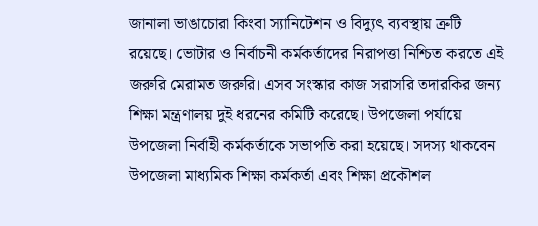জানালা ভাঙাচোরা কিংবা স্যানিটেশন ও বিদ্যুৎ ব্যবস্থায় ত্রুটি রয়েছে। ভোটার ও নির্বাচনী কর্মকর্তাদের নিরাপত্তা নিশ্চিত করতে এই জরুরি মেরামত জরুরি। এসব সংস্কার কাজ সরাসরি তদারকির জন্য শিক্ষা মন্ত্রণালয় দুই ধরনের কমিটি করেছে। উপজেলা পর্যায়ে উপজেলা নির্বাহী কর্মকর্তাকে সভাপতি করা হয়েছে। সদস্য থাকবেন উপজেলা মাধ্যমিক শিক্ষা কর্মকর্তা এবং শিক্ষা প্রকৌশল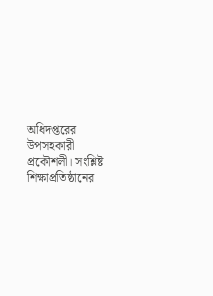অধিদপ্তরের উপসহকারী প্রকৌশলী। সংশ্লিষ্ট শিক্ষাপ্রতিষ্ঠানের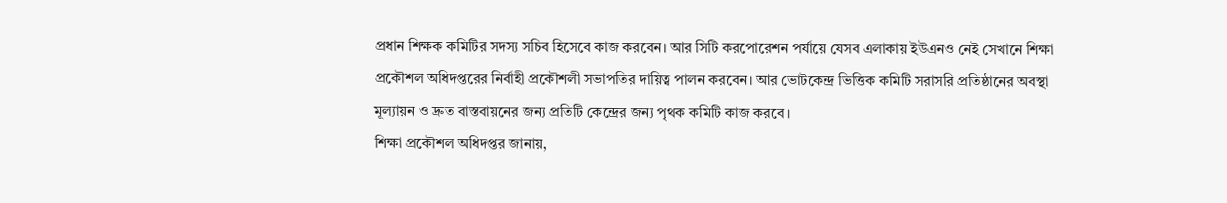প্রধান শিক্ষক কমিটির সদস্য সচিব হিসেবে কাজ করবেন। আর সিটি করপোরেশন পর্যায়ে যেসব এলাকায় ইউএনও নেই সেখানে শিক্ষা প্রকৌশল অধিদপ্তরের নির্বাহী প্রকৌশলী সভাপতির দায়িত্ব পালন করবেন। আর ভোটকেন্দ্র ভিত্তিক কমিটি সরাসরি প্রতিষ্ঠানের অবস্থা মূল্যায়ন ও দ্রুত বাস্তবায়নের জন্য প্রতিটি কেন্দ্রের জন্য পৃথক কমিটি কাজ করবে।
শিক্ষা প্রকৌশল অধিদপ্তর জানায়,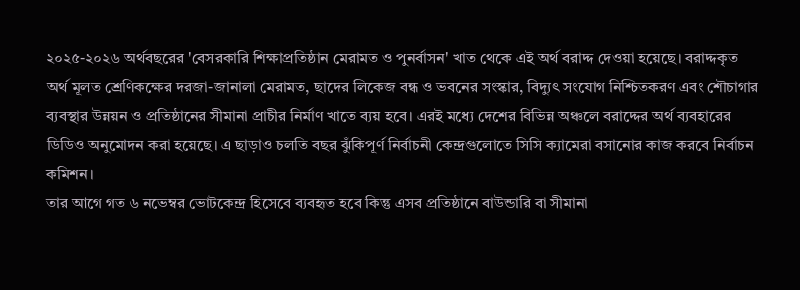২০২৫-২০২৬ অর্থবছরের 'বেসরকারি শিক্ষাপ্রতিষ্ঠান মেরামত ও পুনর্বাসন' খাত থেকে এই অর্থ বরাদ্দ দেওয়া হয়েছে। বরাদ্দকৃত অর্থ মূলত শ্রেণিকক্ষের দরজা-জানালা মেরামত, ছাদের লিকেজ বন্ধ ও ভবনের সংস্কার, বিদ্যুৎ সংযোগ নিশ্চিতকরণ এবং শৌচাগার ব্যবস্থার উন্নয়ন ও প্রতিষ্ঠানের সীমানা প্রাচীর নির্মাণ খাতে ব্যয় হবে। এরই মধ্যে দেশের বিভিন্ন অঞ্চলে বরাদ্দের অর্থ ব্যবহারের ডিডিও অনুমোদন করা হয়েছে। এ ছাড়াও চলতি বছর ঝুঁকিপূর্ণ নির্বাচনী কেন্দ্রগুলোতে সিসি ক্যামেরা বসানোর কাজ করবে নির্বাচন কমিশন।
তার আগে গত ৬ নভেম্বর ভোটকেন্দ্র হিসেবে ব্যবহৃত হবে কিন্তু এসব প্রতিষ্ঠানে বাউন্ডারি বা সীমানা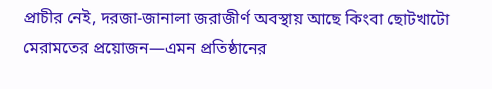প্রাচীর নেই, দরজা-জানালা জরাজীর্ণ অবস্থায় আছে কিংবা ছোটখাটো মেরামতের প্রয়োজন—এমন প্রতিষ্ঠানের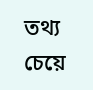তথ্য চেয়ে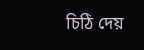চিঠি দেয়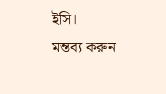ইসি।
মন্তব্য করুন